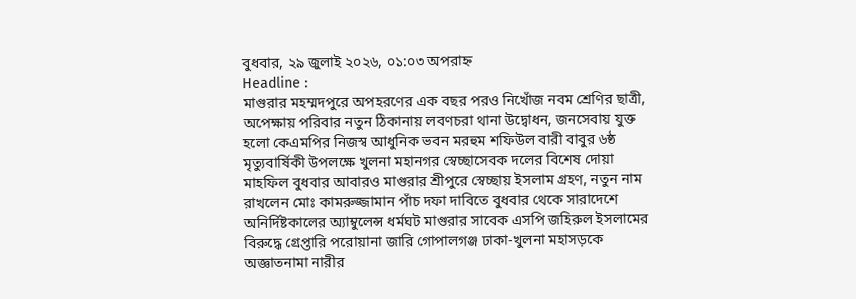বুধবার, ২৯ জুলাই ২০২৬, ০১:০৩ অপরাহ্ন
Headline :
মাগুরার মহম্মদপুরে অপহরণের এক বছর পরও নিখোঁজ নবম শ্রেণির ছাত্রী, অপেক্ষায় পরিবার নতুন ঠিকানায় লবণচরা থানা উদ্বোধন, জনসেবায় যুক্ত হলো কেএমপির নিজস্ব আধুনিক ভবন মরহুম শফিউল বারী বাবুর ৬ষ্ঠ মৃত্যুবার্ষিকী উপলক্ষে খুলনা মহানগর স্বেচ্ছাসেবক দলের বিশেষ দোয়া মাহফিল বুধবার আবারও মাগুরার শ্রীপুরে স্বেচ্ছায় ইসলাম গ্রহণ, নতুন নাম রাখলেন মোঃ কামরুজ্জামান পাঁচ দফা দাবিতে বুধবার থেকে সারাদেশে অনির্দিষ্টকালের অ্যাম্বুলেন্স ধর্মঘট মাগুরার সাবেক এসপি জহিরুল ইসলামের বিরুদ্ধে গ্রেপ্তারি পরোয়ানা জারি গোপালগঞ্জ ঢাকা-খুলনা মহাসড়কে অজ্ঞাতনামা নারীর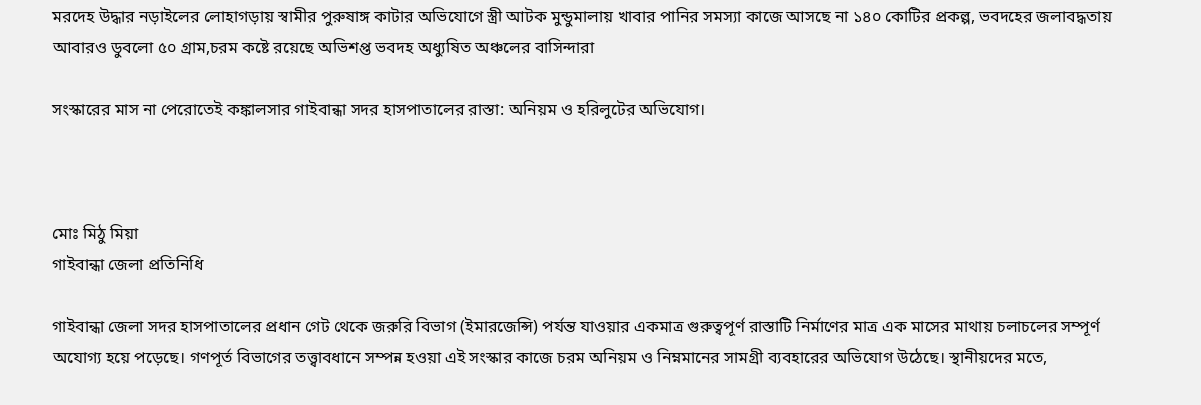মরদেহ উদ্ধার নড়াইলের লোহাগড়ায় স্বামীর পুরুষাঙ্গ কাটার অভিযোগে স্ত্রী আটক মুন্ডুমালায় খাবার পানির সমস্যা কাজে আসছে না ১৪০ কোটির প্রকল্প, ভবদহের জলাবদ্ধতায় আবারও ডুবলো ৫০ গ্রাম,চরম কষ্টে রয়েছে অভিশপ্ত ভবদহ অধ্যুষিত অঞ্চলের বাসিন্দারা

সংস্কারের মাস না পেরোতেই কঙ্কালসার গাইবান্ধা সদর হাসপাতালের রাস্তা: অনিয়ম ও হরিলুটের অভিযোগ।



মোঃ মিঠু মিয়া
গাইবান্ধা জেলা প্রতিনিধি

গাইবান্ধা জেলা সদর হাসপাতালের প্রধান গেট থেকে জরুরি বিভাগ (ইমারজেন্সি) পর্যন্ত যাওয়ার একমাত্র গুরুত্বপূর্ণ রাস্তাটি নির্মাণের মাত্র এক মাসের মাথায় চলাচলের সম্পূর্ণ অযোগ্য হয়ে পড়েছে। গণপূর্ত বিভাগের তত্ত্বাবধানে সম্পন্ন হওয়া এই সংস্কার কাজে চরম অনিয়ম ও নিম্নমানের সামগ্রী ব্যবহারের অভিযোগ উঠেছে। স্থানীয়দের মতে,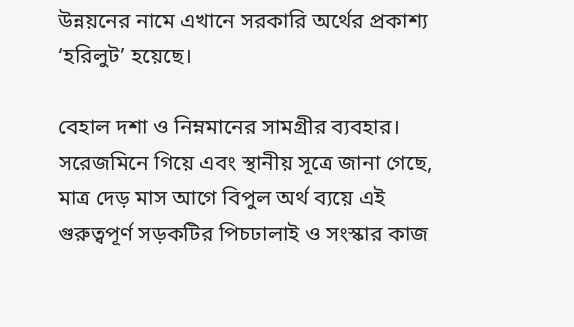উন্নয়নের নামে এখানে সরকারি অর্থের প্রকাশ্য ‘হরিলুট’ হয়েছে।

বেহাল দশা ও নিম্নমানের সামগ্রীর ব্যবহার।
সরেজমিনে গিয়ে এবং স্থানীয় সূত্রে জানা গেছে, মাত্র দেড় মাস আগে বিপুল অর্থ ব্যয়ে এই গুরুত্বপূর্ণ সড়কটির পিচঢালাই ও সংস্কার কাজ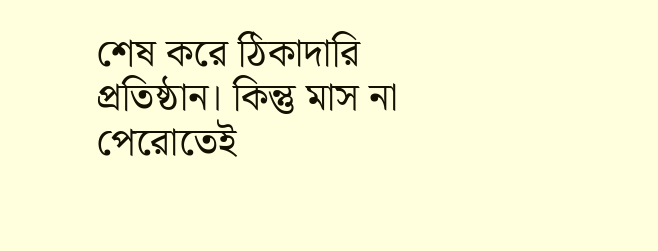শেষ করে ঠিকাদারি প্রতিষ্ঠান। কিন্তু মাস না পেরোতেই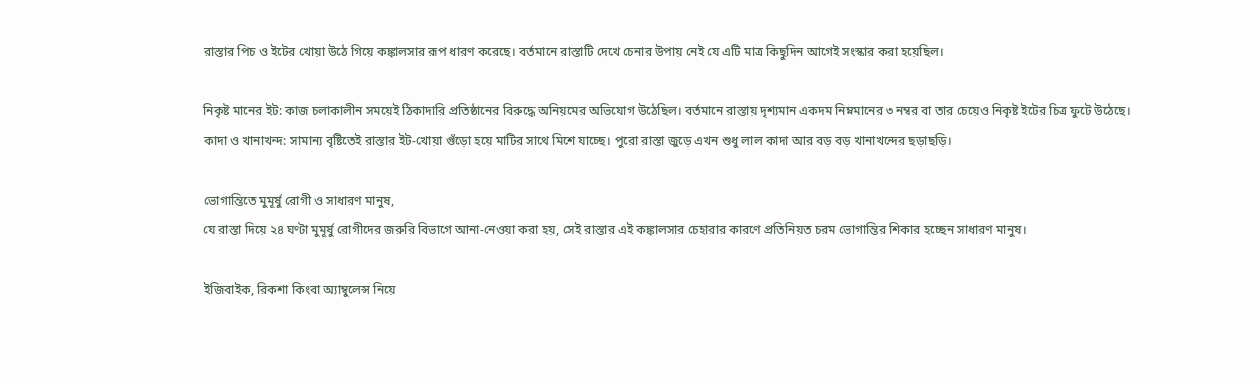রাস্তার পিচ ও ইটের খোয়া উঠে গিয়ে কঙ্কালসার রূপ ধারণ করেছে। বর্তমানে রাস্তাটি দেখে চেনার উপায় নেই যে এটি মাত্র কিছুদিন আগেই সংস্কার করা হয়েছিল।

নিকৃষ্ট মানের ইট: কাজ চলাকালীন সময়েই ঠিকাদারি প্রতিষ্ঠানের বিরুদ্ধে অনিয়মের অভিযোগ উঠেছিল। বর্তমানে রাস্তায় দৃশ্যমান একদম নিম্নমানের ৩ নম্বর বা তার চেয়েও নিকৃষ্ট ইটের চিত্র ফুটে উঠেছে।
কাদা ও খানাখন্দ: সামান্য বৃষ্টিতেই রাস্তার ইট-খোয়া গুঁড়ো হয়ে মাটির সাথে মিশে যাচ্ছে। পুরো রাস্তা জুড়ে এখন শুধু লাল কাদা আর বড় বড় খানাখন্দের ছড়াছড়ি।

ভোগান্তিতে মুমূর্ষু রোগী ও সাধারণ মানুষ,
যে রাস্তা দিয়ে ২৪ ঘণ্টা মুমূর্ষু রোগীদের জরুরি বিভাগে আনা-নেওয়া করা হয়, সেই রাস্তার এই কঙ্কালসার চেহারার কারণে প্রতিনিয়ত চরম ভোগান্তির শিকার হচ্ছেন সাধারণ মানুষ।

ইজিবাইক, রিকশা কিংবা অ্যাম্বুলেন্স নিয়ে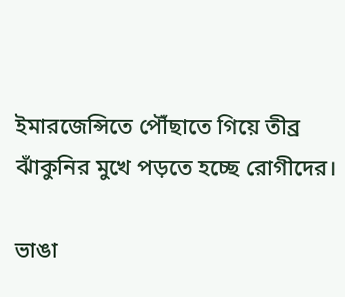ইমারজেন্সিতে পৌঁছাতে গিয়ে তীব্র ঝাঁকুনির মুখে পড়তে হচ্ছে রোগীদের।

ভাঙা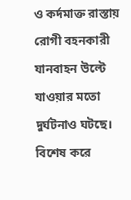ও কর্দমাক্ত রাস্তায় রোগী বহনকারী যানবাহন উল্টে যাওয়ার মতো দুর্ঘটনাও ঘটছে।
বিশেষ করে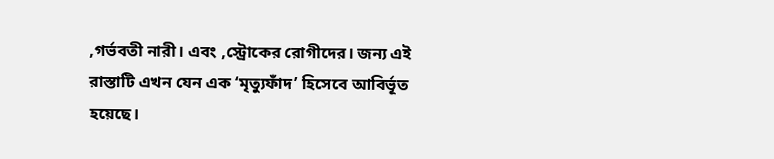,গর্ভবতী নারী। এবং ,স্ট্রোকের রোগীদের। জন্য এই রাস্তাটি এখন যেন এক ‘মৃত্যুফাঁদ’ হিসেবে আবির্ভূত হয়েছে।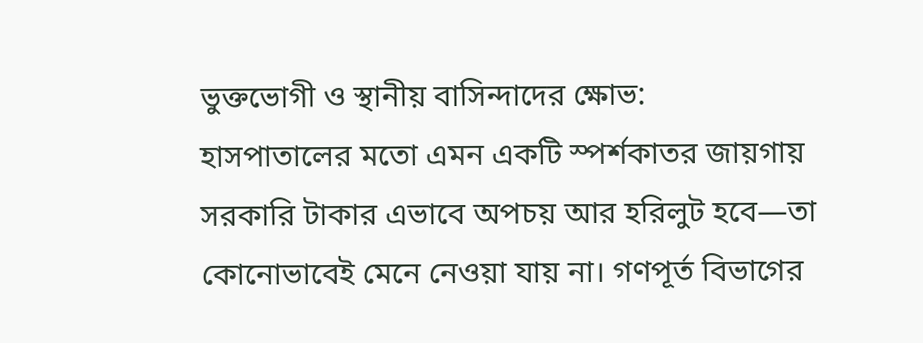ভুক্তভোগী ও স্থানীয় বাসিন্দাদের ক্ষোভ:
হাসপাতালের মতো এমন একটি স্পর্শকাতর জায়গায় সরকারি টাকার এভাবে অপচয় আর হরিলুট হবে—তা কোনোভাবেই মেনে নেওয়া যায় না। গণপূর্ত বিভাগের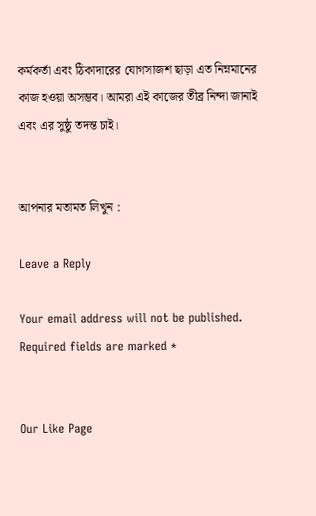কর্মকর্তা এবং ঠিকাদারের যোগসাজশ ছাড়া এত নিম্নমানের কাজ হওয়া অসম্ভব। আমরা এই কাজের তীব্র নিন্দা জানাই এবং এর সুষ্ঠু তদন্ত চাই।


আপনার মতামত লিখুন :

Leave a Reply

Your email address will not be published. Required fields are marked *


Our Like Page